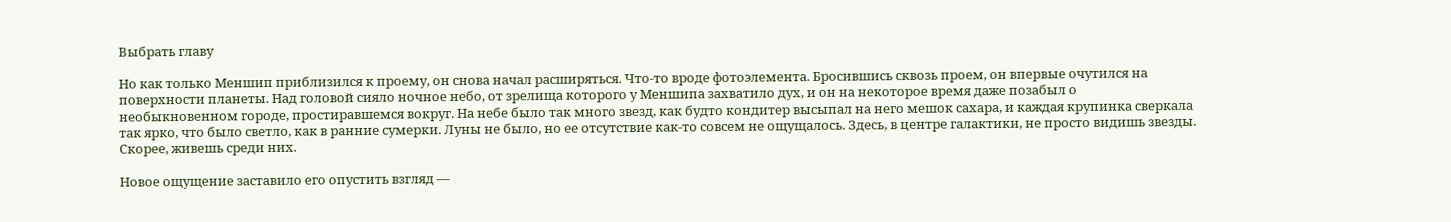Выбрать главу

Но как только Меншип приблизился к проему, он снова начал расширяться. Что-то вроде фотоэлемента. Бросившись сквозь проем, он впервые очутился на поверхности планеты. Над головой сияло ночное небо, от зрелища которого у Меншипа захватило дух, и он на некоторое время даже позабыл о необыкновенном городе, простиравшемся вокруг. На небе было так много звезд, как будто кондитер высыпал на него мешок сахара, и каждая крупинка сверкала так ярко, что было светло, как в ранние сумерки. Луны не было, но ее отсутствие как-то совсем не ощущалось. Здесь, в центре галактики, не просто видишь звезды. Скорее, живешь среди них.

Новое ощущение заставило его опустить взгляд —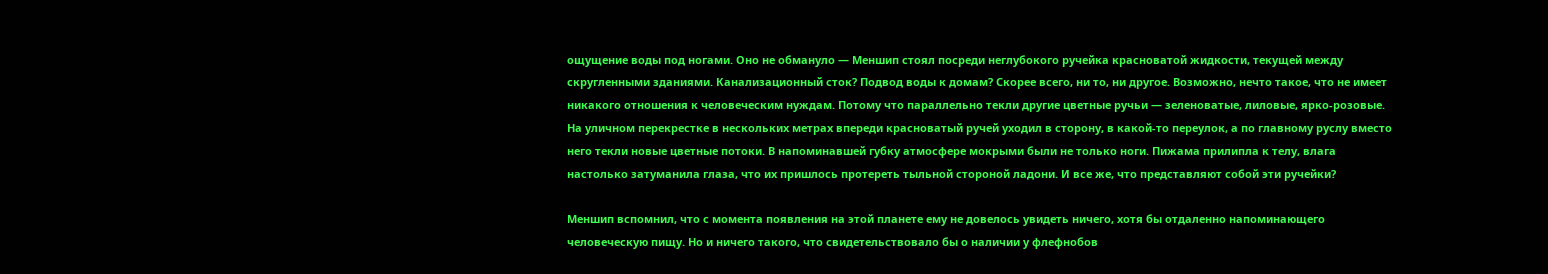ощущение воды под ногами. Оно не обмануло — Меншип стоял посреди неглубокого ручейка красноватой жидкости, текущей между скругленными зданиями. Канализационный сток? Подвод воды к домам? Скорее всего, ни то, ни другое. Возможно, нечто такое, что не имеет никакого отношения к человеческим нуждам. Потому что параллельно текли другие цветные ручьи — зеленоватые, лиловые, ярко-розовые. На уличном перекрестке в нескольких метрах впереди красноватый ручей уходил в сторону, в какой-то переулок, а по главному руслу вместо него текли новые цветные потоки. В напоминавшей губку атмосфере мокрыми были не только ноги. Пижама прилипла к телу, влага настолько затуманила глаза, что их пришлось протереть тыльной стороной ладони. И все же, что представляют собой эти ручейки?

Меншип вспомнил, что с момента появления на этой планете ему не довелось увидеть ничего, хотя бы отдаленно напоминающего человеческую пищу. Но и ничего такого, что свидетельствовало бы о наличии у флефнобов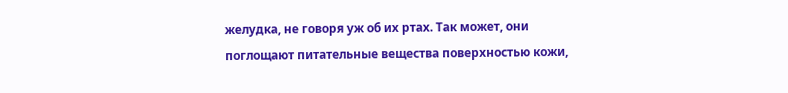желудка, не говоря уж об их ртах. Так может, они поглощают питательные вещества поверхностью кожи,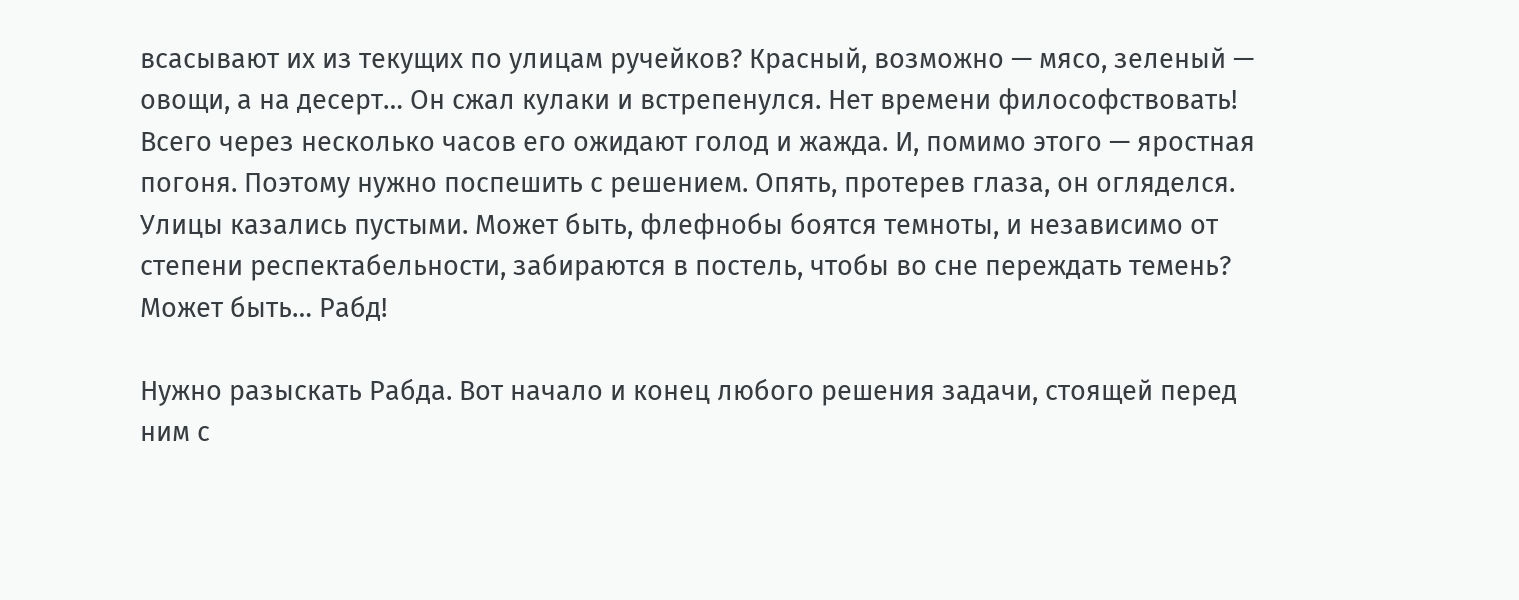всасывают их из текущих по улицам ручейков? Красный, возможно — мясо, зеленый — овощи, а на десерт… Он сжал кулаки и встрепенулся. Нет времени философствовать! Всего через несколько часов его ожидают голод и жажда. И, помимо этого — яростная погоня. Поэтому нужно поспешить с решением. Опять, протерев глаза, он огляделся. Улицы казались пустыми. Может быть, флефнобы боятся темноты, и независимо от степени респектабельности, забираются в постель, чтобы во сне переждать темень? Может быть… Рабд!

Нужно разыскать Рабда. Вот начало и конец любого решения задачи, стоящей перед ним с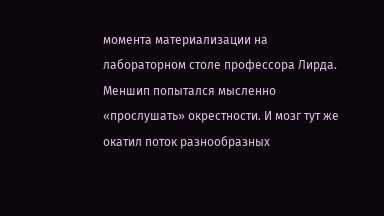момента материализации на лабораторном столе профессора Лирда. Меншип попытался мысленно «прослушать» окрестности. И мозг тут же окатил поток разнообразных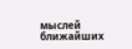мыслей ближайших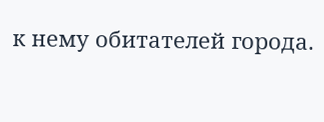к нему обитателей города.